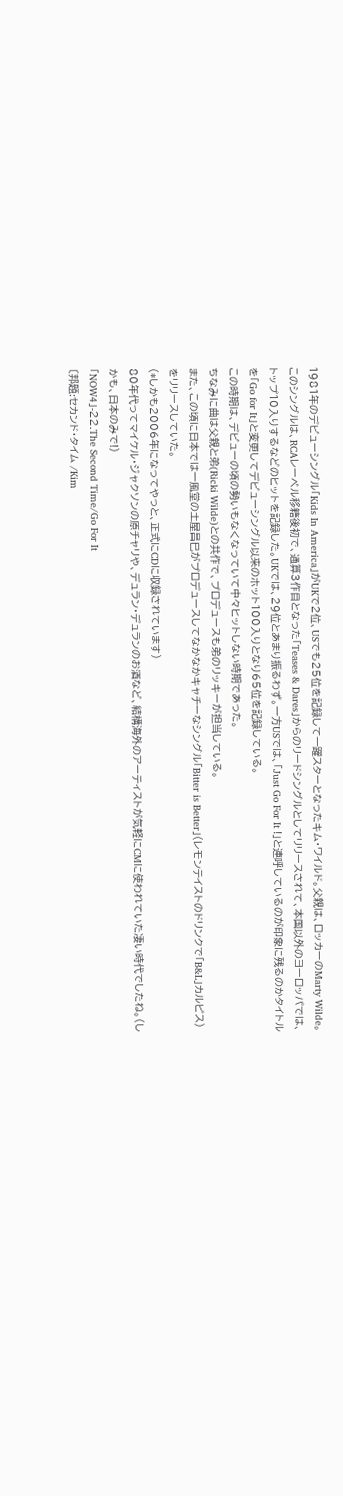1981年のデビューシングル「Kids In America」がUKで2位、USでも25位を記録して一躍スターとなったキム・ワイルド。父親は、ロッカーのMarty Wilde。
このシングルは、RCAレーベル移籍後初で、通算3作目となった「Teases & Dares」からのリードシングルとしてリリースされて、本国以外のヨーロッパでは、トップ10入りするなどのヒットを記録した。UKでは、29位とあまり振るわず。一方USでは、「Just Go For It !」と連呼しているのが印象に残るのかタイトルを「Go for It」と変更してデビューシングル以来のホット100入りとなり65位を記録している。
この時期は、デビューの頃の勢いもなくなっていて中々ヒットしない時期であった。
ちなみに曲は父親と弟(Ricki Wilde)との共作で、プロデュースも弟のリッキーが担当している。
また、この頃に日本では一風堂の土屋昌巳がプロデュースしてなかなかキャチーなシングル「Bitter is Better」(レモンテイストのドリンクで「B&L」カルピス)をリリースしていた。
(*しかも2006年になってやっと、正式にCDに収録されています)
80年代ってマイケル・ジャクソンの原チャリや、デュラン・デュランのお酒など、結構海外のアーティストが気軽にCMに使われていた凄い時代でしたね。(しかも、日本のみで!)
「NOW4」-22.The Second Time/Go For It
〔邦題:セカンド・タイム /Kim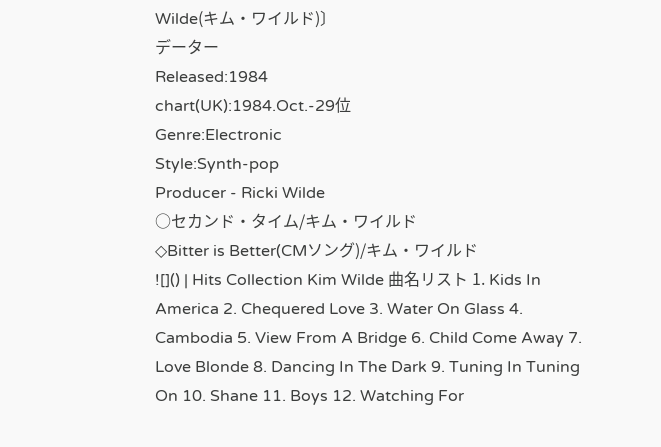Wilde(キム・ワイルド)〕
データー
Released:1984
chart(UK):1984.Oct.-29位
Genre:Electronic
Style:Synth-pop
Producer - Ricki Wilde
○セカンド・タイム/キム・ワイルド
◇Bitter is Better(CMソング)/キム・ワイルド
![]() | Hits Collection Kim Wilde 曲名リスト 1. Kids In America 2. Chequered Love 3. Water On Glass 4. Cambodia 5. View From A Bridge 6. Child Come Away 7. Love Blonde 8. Dancing In The Dark 9. Tuning In Tuning On 10. Shane 11. Boys 12. Watching For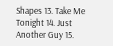Shapes 13. Take Me Tonight 14. Just Another Guy 15.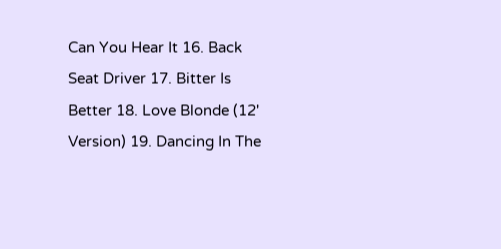Can You Hear It 16. Back Seat Driver 17. Bitter Is Better 18. Love Blonde (12' Version) 19. Dancing In The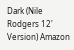Dark (Nile Rodgers 12' Version) Amazon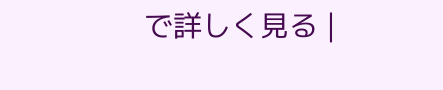で詳しく見る |